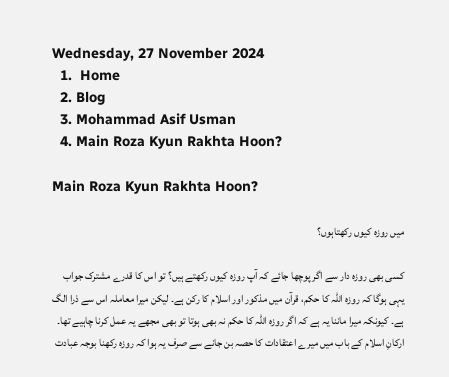Wednesday, 27 November 2024
  1.  Home
  2. Blog
  3. Mohammad Asif Usman
  4. Main Roza Kyun Rakhta Hoon?

Main Roza Kyun Rakhta Hoon?

میں روزہ کیوں رکھتاہوں؟

کسی بھی روزہ دار سے اگر پوچھا جائے کہ آپ روزہ کیوں رکھتے ہیں؟ تو اس کا قدرے مشترک جواب یہی ہوگا کہ روزہ اللہ کا حکم، قرآن میں مذکور اور اسلام کا رکن ہے۔ لیکن میرا معاملہ اس سے ذرا الگ ہے۔ کیونکہ میرا ماننا یہ ہے کہ اگر روزہ اللہ کا حکم نہ بھی ہوتا تو بھی مجھے یہ عمل کرنا چاہیے تھا۔ ارکانِ اسلام کے باب میں میرے اعتقادات کا حصہ بن جانے سے صرف یہ ہوا کہ روزہ رکھنا بوجہ عبادت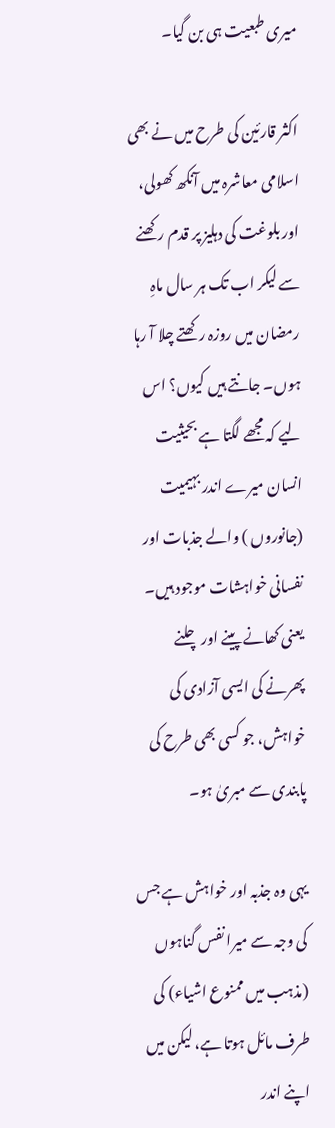میری طبعیت ہی بن گیا۔

اکثر قارئین کی طرح میں نے بھی اسلامی معاشرہ میں آنکھ کھولی، اور بلوغت کی دہلیز پر قدم رکھنے سے لیکر اب تک ہر سال ماہِ رمضان میں روزہ رکھتے چلا آ رہا ہوں۔ جانتے ہیں کیوں؟ اس لیے کہ مجھے لگتا ہے بحیثیت انسان میرے اندر بہیمیت (جانوروں ) والے جذبات اور نفسانی خواہشات موجود ہیں۔ یعنی کھانے پینے اور چلنے پھرنے کی ایسی آزادی کی خواہش، جو کسی بھی طرح کی پابندی سے مبریٰ ہو۔

یہی وہ جذبہ اور خواہش ہے جس کی وجہ سے میرا نفس گناہوں (مذہب میں ممنوع اشیاء) کی طرف مائل ہوتا ہے، لیکن میں اپنے اندر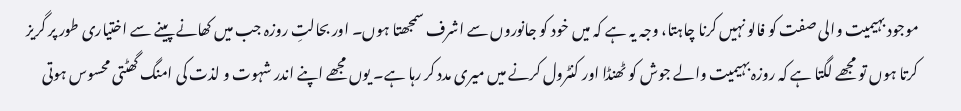موجود بہیمیت والی صفت کو فالو نہیں کرنا چاہتا، وجہ یہ ہے کہ میں خود کو جانوروں سے اشرف سمجھتا ہوں۔ اور بحالتِ روزہ جب میں کھانے پینے سے اختیاری طور پر گریز کرتا ہوں تو مجھے لگتا ہے کہ روزہ بہیمیت والے جوش کو ٹھنڈا اور کنٹرول کرنے میں میری مدد کر رہا ہے۔ یوں مجھے اپنے اندر شہوت و لذت کی امنگ گھٹتی محسوس ہوتی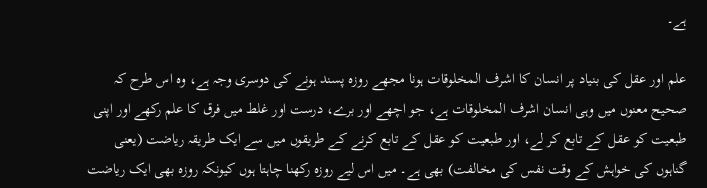ہے۔

علم اور عقل کی بنیاد پر انسان کا اشرف المخلوقات ہونا مجھے روزہ پسند ہونے کی دوسری وجہ ہے، وہ اس طرح کہ صحیح معنوں میں وہی انسان اشرف المخلوقات ہے، جو اچھے اور برے، درست اور غلط میں فرق کا علم رکھے اور اپنی طبعیت کو عقل کے تابع کر لے، اور طبعیت کو عقل کے تابع کرنے کے طریقوں میں سے ایک طریقہ ریاضت (یعنی گناہوں کی خواہش کے وقت نفس کی مخالفت) بھی ہے۔ میں اس لیے روزہ رکھنا چاہتا ہوں کیونکہ روزہ بھی ایک ریاضت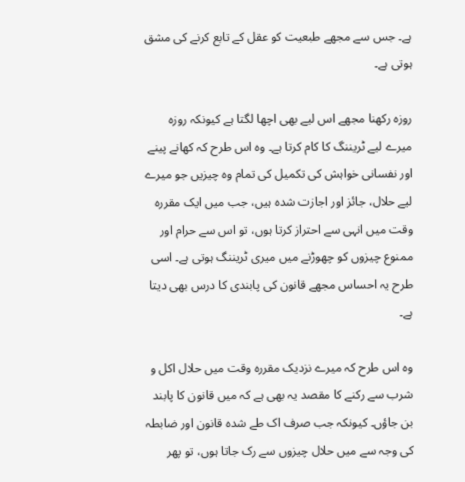ہے۔ جس سے مجھے طبعیت کو عقل کے تابع کرنے کی مشق ہوتی ہے۔

روزہ رکھنا مجھے اس لیے بھی اچھا لگتا ہے کیونکہ روزہ میرے لیے ٹریننگ کا کام کرتا ہے۔ وہ اس طرح کہ کھانے پینے اور نفسانی خواہش کی تکمیل کی تمام وہ چیزیں جو میرے لیے حلال، جائز اور اجازت شدہ ہیں، جب میں ایک مقررہ وقت میں انہی سے احتراز کرتا ہوں، تو اس سے حرام اور ممنوع چیزوں کو چھوڑنے میں میری ٹریننگ ہوتی ہے۔ اسی طرح یہ احساس مجھے قانون کی پابندی کا درس بھی دیتا ہے۔

وہ اس طرح کہ میرے نزدیک مقررہ وقت میں حلال اکل و شرب سے رکنے کا مقصد یہ بھی ہے کہ میں قانون کا پابند بن جاؤں۔ کیونکہ جب صرف اک طے شدہ قانون اور ضابطہ کی وجہ سے میں حلال چیزوں سے رک جاتا ہوں، تو پھر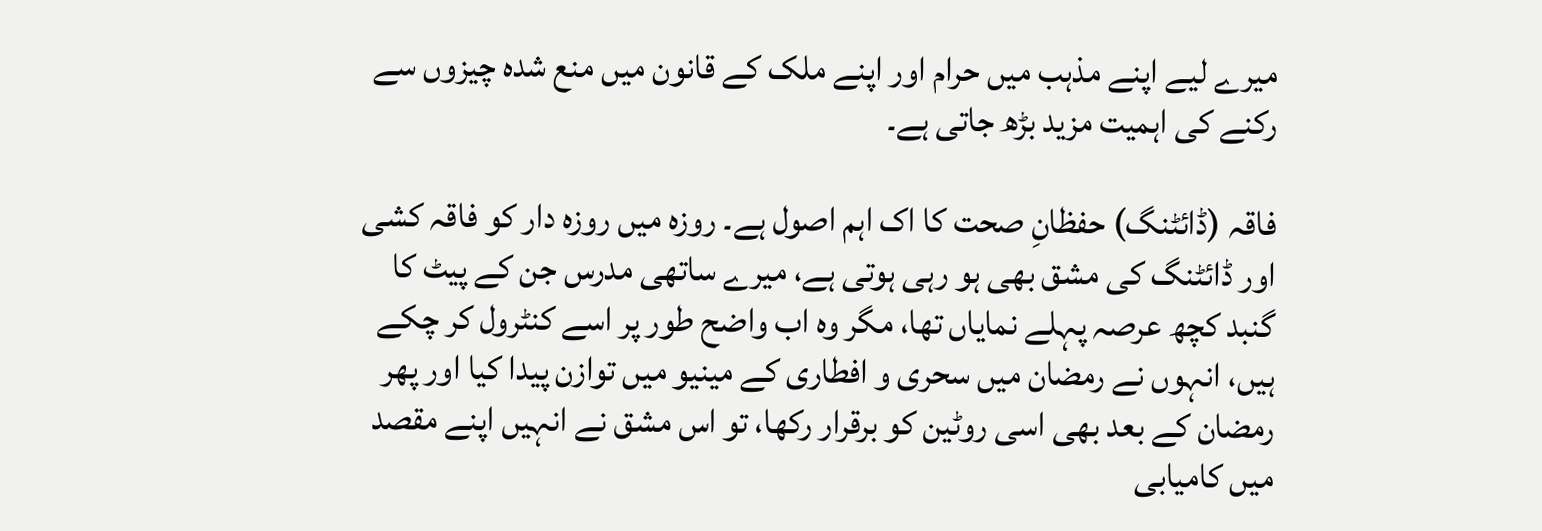میرے لیے اپنے مذہب میں حرام اور اپنے ملک کے قانون میں منع شدہ چیزوں سے رکنے کی اہمیت مزید بڑھ جاتی ہے۔

فاقہ (ڈائٹنگ) حفظانِ صحت کا اک اہم اصول ہے۔ روزہ میں روزہ دار کو فاقہ کشی اور ڈائٹنگ کی مشق بھی ہو رہی ہوتی ہے، میرے ساتھی مدرس جن کے پیٹ کا گنبد کچھ عرصہ پہلے نمایاں تھا، مگر وہ اب واضح طور پر اسے کنٹرول کر چکے ہیں، انہوں نے رمضان میں سحری و افطاری کے مینیو میں توازن پیدا کیا اور پھر رمضان کے بعد بھی اسی روٹین کو برقرار رکھا، تو اس مشق نے انہیں اپنے مقصد میں کامیابی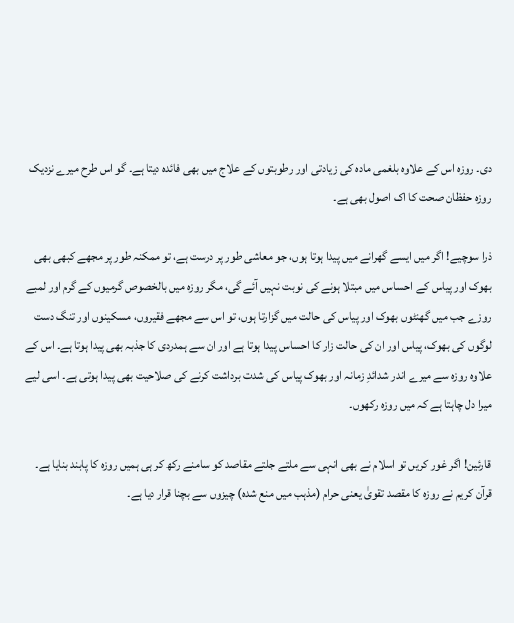دی۔ روزہ اس کے علاوہ بلغمی مادہ کی زیادتی اور رطوبتوں کے علاج میں بھی فائدہ دیتا ہے۔ گو اس طرح میرے نزدیک روزہ حفظان صحت کا اک اصول بھی ہے۔

ذرا سوچیے! اگر میں ایسے گھرانے میں پیدا ہوتا ہوں، جو معاشی طور پر درست ہے، تو ممکنہ طور پر مجھے کبھی بھی بھوک اور پیاس کے احساس میں مبتلا ہونے کی نوبت نہیں آئے گی، مگر روزہ میں بالخصوص گرمیوں کے گرم اور لمبے روزے جب میں گھنٹوں بھوک اور پیاس کی حالت میں گزارتا ہوں، تو اس سے مجھے فقیروں، مسکینوں اور تنگ دست لوگوں کی بھوک، پیاس اور ان کی حالت زار کا احساس پیدا ہوتا ہے اور ان سے ہمدردی کا جذبہ بھی پیدا ہوتا ہے۔ اس کے علاوہ روزہ سے میرے اندر شدائدِ زمانہ اور بھوک پیاس کی شدت برداشت کرنے کی صلاحیت بھی پیدا ہوتی ہے۔ اسی لیے میرا دل چاہتا ہے کہ میں روزہ رکھوں۔

قارئین! اگر غور کریں تو اسلام نے بھی انہی سے ملتے جلتے مقاصد کو سامنے رکھ کر ہی ہمیں روزہ کا پابند بنایا ہے۔ قرآن کریم نے روزہ کا مقصد تقویٰ یعنی حرام (مذہب میں منع شدہ) چیزوں سے بچنا قرار دیا ہے۔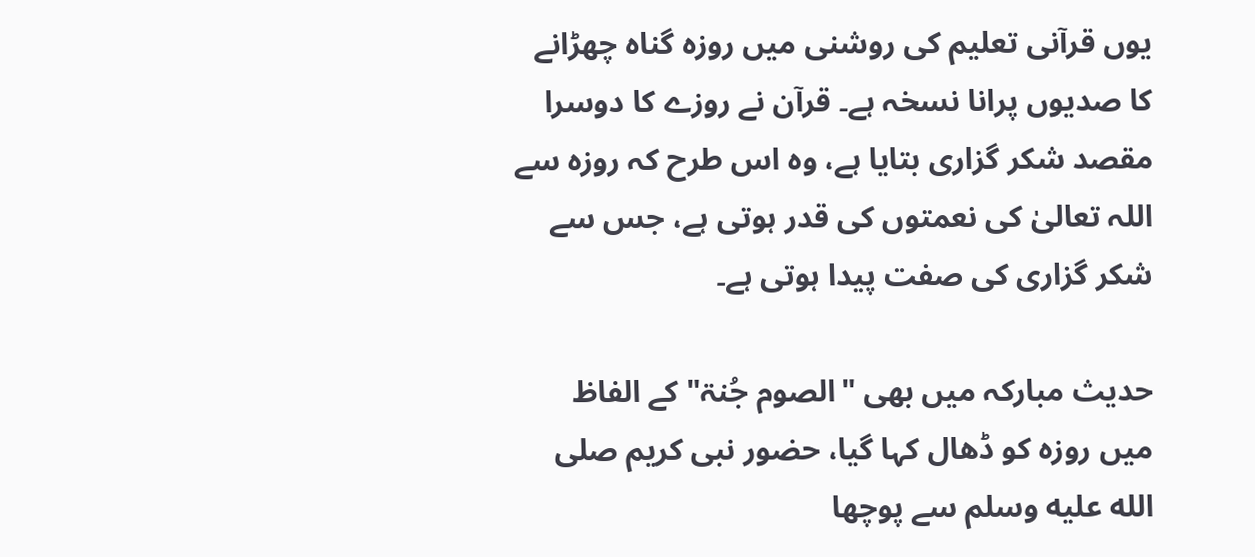یوں قرآنی تعلیم کی روشنی میں روزہ گناہ چھڑانے کا صدیوں پرانا نسخہ ہے۔ قرآن نے روزے کا دوسرا مقصد شکر گزاری بتایا ہے، وہ اس طرح کہ روزہ سے اللہ تعالیٰ کی نعمتوں کی قدر ہوتی ہے، جس سے شکر گزاری کی صفت پیدا ہوتی ہے۔

حدیث مبارکہ میں بھی "الصوم جُنۃ" کے الفاظ میں روزہ کو ڈھال کہا گیا، حضور نبی کریم صلى الله عليه وسلم سے پوچھا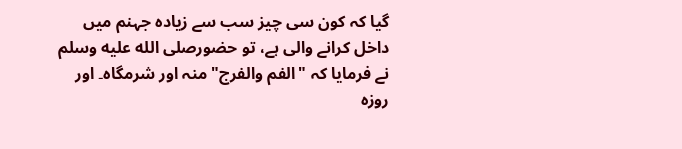گیا کہ کون سی چیز سب سے زیادہ جہنم میں داخل کرانے والی ہے، تو حضورصلى الله عليه وسلم نے فرمایا کہ "الفم والفرج" منہ اور شرمگاہ۔ اور روزہ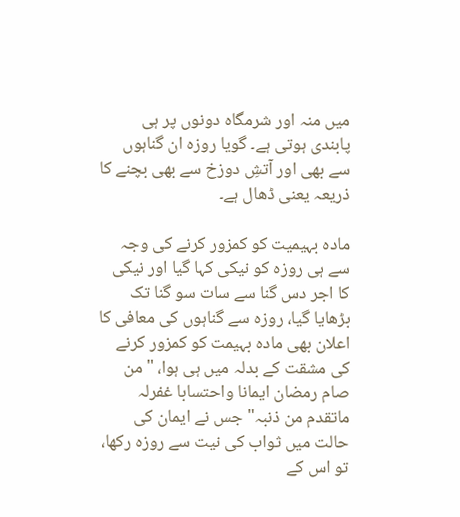میں منہ اور شرمگاہ دونوں پر ہی پابندی ہوتی ہے۔ گویا روزہ ان گناہوں سے بھی اور آتشِ دوزخ سے بھی بچنے کا ذریعہ یعنی ڈھال ہے۔

مادہ بہیمیت کو کمزور کرنے کی وجہ سے ہی روزہ کو نیکی کہا گیا اور نیکی کا اجر دس گنا سے سات سو گنا تک بڑھایا گیا، روزہ سے گناہوں کی معافی کا اعلان بھی مادہ بہیمت کو کمزور کرنے کی مشقت کے بدلہ میں ہی ہوا، "من صام رمضان ایمانا واحتسابا غفرلہ ماتقدم من ذنبہ" جس نے ایمان کی حالت میں ثواب کی نیت سے روزہ رکھا، تو اس کے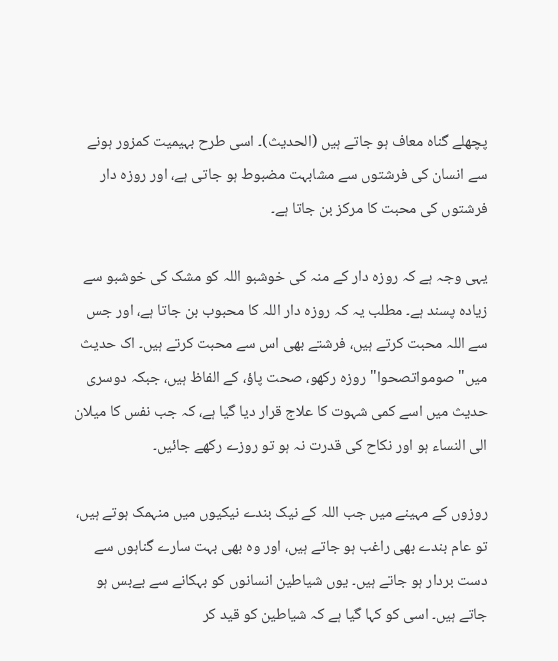پچھلے گناہ معاف ہو جاتے ہیں (الحدیث)۔ اسی طرح بہیمیت کمزور ہونے سے انسان کی فرشتوں سے مشابہت مضبوط ہو جاتی ہے، اور روزہ دار فرشتوں کی محبت کا مرکز بن جاتا ہے۔

یہی وجہ ہے کہ روزہ دار کے منہ کی خوشبو اللہ کو مشک کی خوشبو سے زیادہ پسند ہے۔ مطلب یہ کہ روزہ دار اللہ کا محبوب بن جاتا ہے، اور جس سے اللہ محبت کرتے ہیں، فرشتے بھی اس سے محبت کرتے ہیں۔ اک حدیث میں"صومواتصحوا" روزہ رکھو، صحت پاؤ، کے الفاظ ہیں، جبکہ دوسری حدیث میں اسے کمی شہوت کا علاج قرار دیا گیا ہے، کہ جب نفس کا میلان الی النساء ہو اور نکاح کی قدرت نہ ہو تو روزے رکھے جائیں۔

روزوں کے مہینے میں جب اللہ کے نیک بندے نیکیوں میں منہمک ہوتے ہیں، تو عام بندے بھی راغب ہو جاتے ہیں، اور وہ بھی بہت سارے گناہوں سے دست بردار ہو جاتے ہیں۔ یوں شیاطین انسانوں کو بہکانے سے بےبس ہو جاتے ہیں۔ اسی کو کہا گیا ہے کہ شیاطین کو قید کر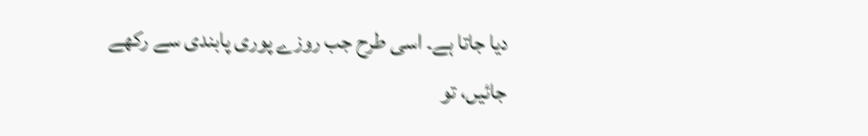دیا جاتا ہے۔ اسی طرح جب روزے پوری پابندی سے رکھے جائیں، تو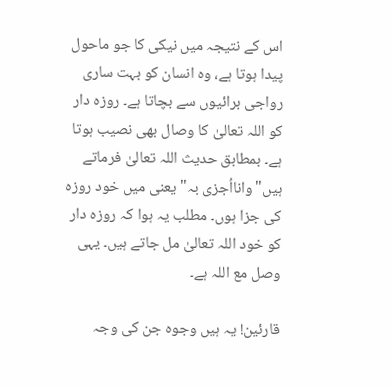اس کے نتیجہ میں نیکی کا جو ماحول پیدا ہوتا ہے، وہ انسان کو بہت ساری رواجی برائیوں سے بچاتا ہے۔ روزہ دار کو اللہ تعالیٰ کا وصال بھی نصیب ہوتا ہے۔ بمطابق حدیث اللہ تعالیٰ فرماتے ہیں"وانااُجزی بہ" یعنی میں خود روزہ کی جزا ہوں۔ مطلب یہ ہوا کہ روزہ دار کو خود اللہ تعالیٰ مل جاتے ہیں۔ یہی وصل مع اللہ ہے۔

قارئین! یہ ہیں وجوہ جن کی وجہ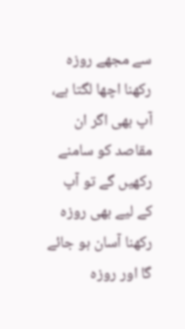سے مجھے روزہ رکھنا اچھا لگتا ہے، آپ بھی اگر ان مقاصد کو سامنے رکھیں گے تو آپ کے لیے بھی روزہ رکھنا آسان ہو جائے گا اور روزہ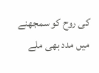کی روح کو سمجھنے میں مدد بھی ملے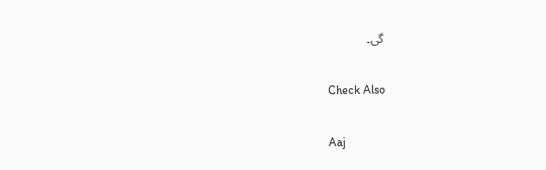گی۔

Check Also

Aaj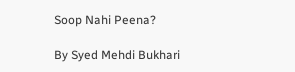Soop Nahi Peena?

By Syed Mehdi Bukhari